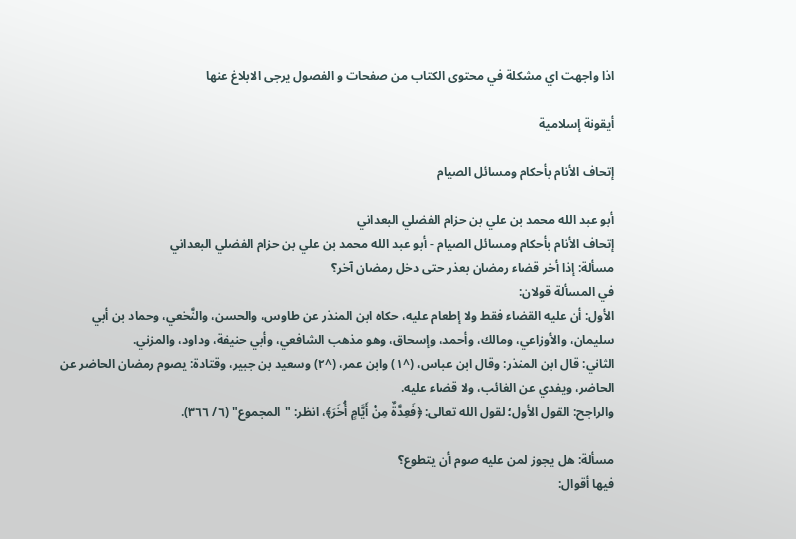اذا واجهت اي مشكلة في محتوى الكتاب من صفحات و الفصول يرجى الابلاغ عنها

أيقونة إسلامية

إتحاف الأنام بأحكام ومسائل الصيام

أبو عبد الله محمد بن علي بن حزام الفضلي البعداني
إتحاف الأنام بأحكام ومسائل الصيام - أبو عبد الله محمد بن علي بن حزام الفضلي البعداني
مسألة: إذا أخر قضاء رمضان بعذر حتى دخل رمضان آخر؟
في المسألة قولان:
الأول: أن عليه القضاء فقط ولا إطعام عليه، حكاه ابن المنذر عن طاوس، والحسن، والنَّخعي، وحماد بن أبي سليمان، والأوزاعي، ومالك، وأحمد، وإسحاق، وهو مذهب الشافعي، وأبي حنيفة، وداود، والمزني.
الثاني: قال ابن المنذر: وقال ابن عباس، (^١) وابن عمر، (^٢) وسعيد بن جبير، وقتادة: يصوم رمضان الحاضر عن الحاضر، ويفدي عن الغائب، ولا قضاء عليه.
والراجح: القول الأول؛ لقول الله تعالى: ﴿فَعِدَّةٌ مِنْ أَيَّامٍ أُخَرَ﴾، انظر: "المجموع" (٦/ ٣٦٦).

مسألة: هل يجوز لمن عليه صوم أن يتطوع؟
فيها أقوال: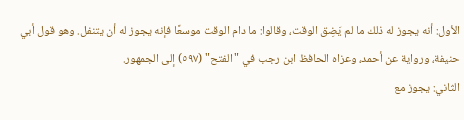الأول: أنه يجوز له ذلك ما لم يَضِق الوقت، وقالوا: ما دام الوقت موسعًا فإنه يجوز له أن يتنفل. وهو قول أبي حنيفة، ورواية عن أحمد، وعزاه الحافظ ابن رجب في "الفتح" (٥٩٧) إلى الجمهور.
الثاني: يجوز مع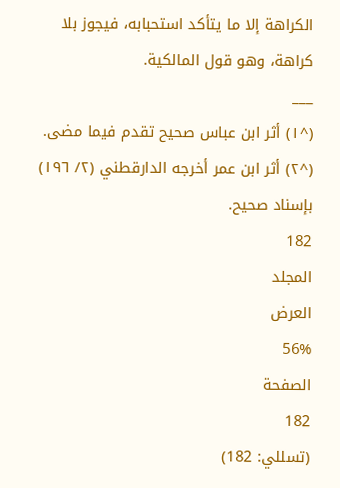الكراهة إلا ما يتأكد استحبابه، فيجوز بلا كراهة، وهو قول المالكية.
___
(^١) أثر ابن عباس صحيح تقدم فيما مضى.
(^٢) أثر ابن عمر أخرجه الدارقطني (٢/ ١٩٦) بإسناد صحيح.
182
المجلد
العرض
56%
الصفحة
182
(تسللي: 182)